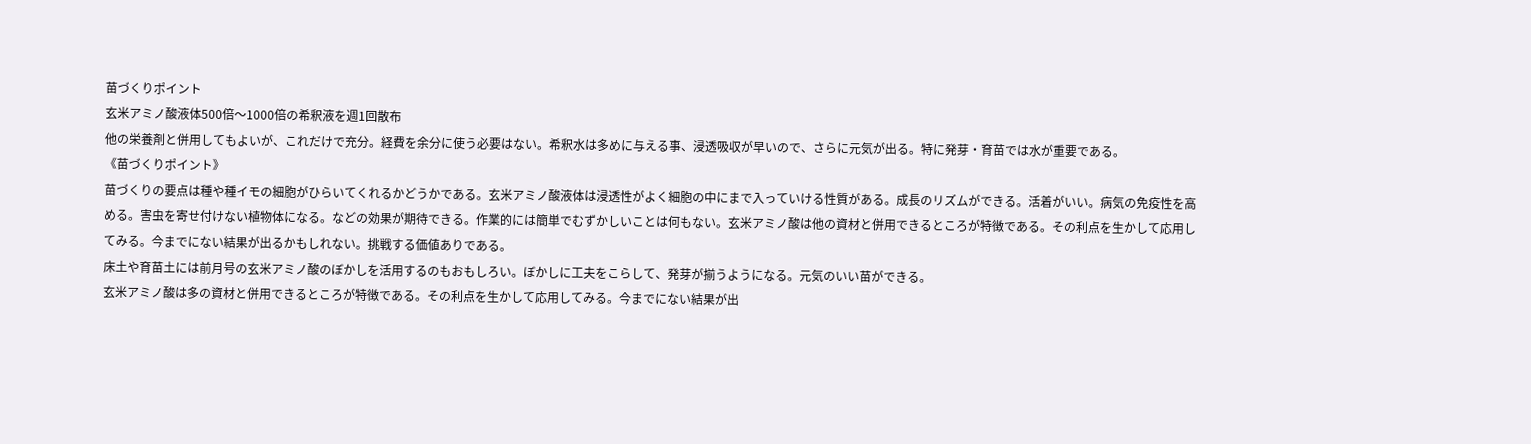苗づくりポイント
玄米アミノ酸液体500倍〜1000倍の希釈液を週1回散布
他の栄養剤と併用してもよいが、これだけで充分。経費を余分に使う必要はない。希釈水は多めに与える事、浸透吸収が早いので、さらに元気が出る。特に発芽・育苗では水が重要である。
《苗づくりポイント》
苗づくりの要点は種や種イモの細胞がひらいてくれるかどうかである。玄米アミノ酸液体は浸透性がよく細胞の中にまで入っていける性質がある。成長のリズムができる。活着がいい。病気の免疫性を高める。害虫を寄せ付けない植物体になる。などの効果が期待できる。作業的には簡単でむずかしいことは何もない。玄米アミノ酸は他の資材と併用できるところが特徴である。その利点を生かして応用してみる。今までにない結果が出るかもしれない。挑戦する価値ありである。
床土や育苗土には前月号の玄米アミノ酸のぼかしを活用するのもおもしろい。ぼかしに工夫をこらして、発芽が揃うようになる。元気のいい苗ができる。
玄米アミノ酸は多の資材と併用できるところが特徴である。その利点を生かして応用してみる。今までにない結果が出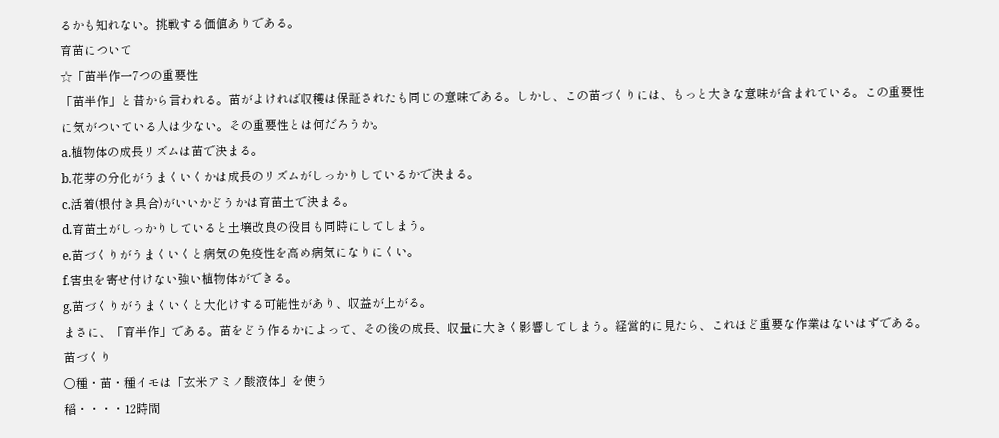るかも知れない。挑戦する価値ありである。
育苗について
☆「苗半作一7つの重要性
「苗半作」と昔から言われる。苗がよければ収穫は保証されたも同じの意味である。しかし、この苗づくりには、もっと大きな意味が含まれている。この重要性に気がついている人は少ない。その重要性とは何だろうか。
a.植物体の成長リズムは苗で決まる。
b.花芽の分化がうまくいくかは成長のリズムがしっかりしているかで決まる。
c.活着(根付き具合)がいいかどうかは育苗土で決まる。
d.育苗土がしっかりしていると土壌改良の役目も同時にしてしまう。
e.苗づくりがうまくいくと病気の免疫性を高め病気になりにくい。
f.害虫を寄せ付けない強い植物体ができる。
g.苗づくりがうまくいくと大化けする可能性があり、収益が上がる。
まさに、「育半作」である。苗をどう作るかによって、その後の成長、収量に大きく影響してしまう。経営的に見たら、これほど重要な作業はないはずである。
苗づくり
○種・苗・種イモは「玄米アミノ酸液体」を使う
稲・・・・12時間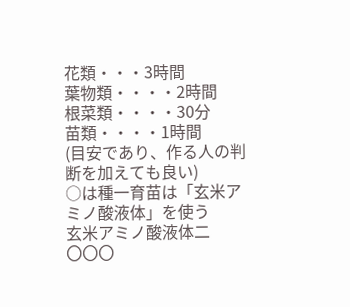花類・・・3時間
葉物類・・・・2時間
根菜類・・・・30分
苗類・・・・1時間
(目安であり、作る人の判断を加えても良い)
○は種一育苗は「玄米アミノ酸液体」を使う
玄米アミノ酸液体二〇〇〇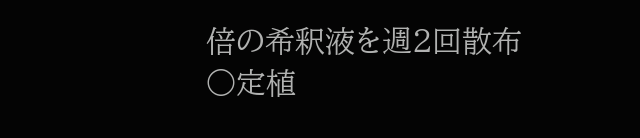倍の希釈液を週2回散布
○定植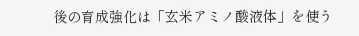後の育成強化は「玄米アミノ酸液体」を使う